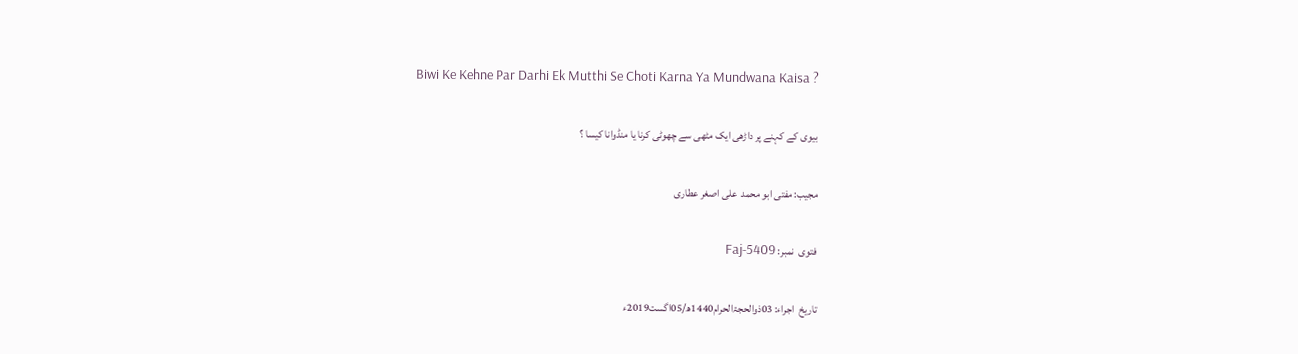Biwi Ke Kehne Par Darhi Ek Mutthi Se Choti Karna Ya Mundwana Kaisa ?

بیوی کے کہنے پر داڑھی ایک مٹھی سے چھوٹی کرنا یا منڈوانا کیسا ؟

مجیب: مفتی ابو محمد  علی اصغر عطاری

فتوی  نمبر: Faj-5409

تاریخ  اجراء: 03ذوالحجۃالحرام1440ھ/05اگست2019ء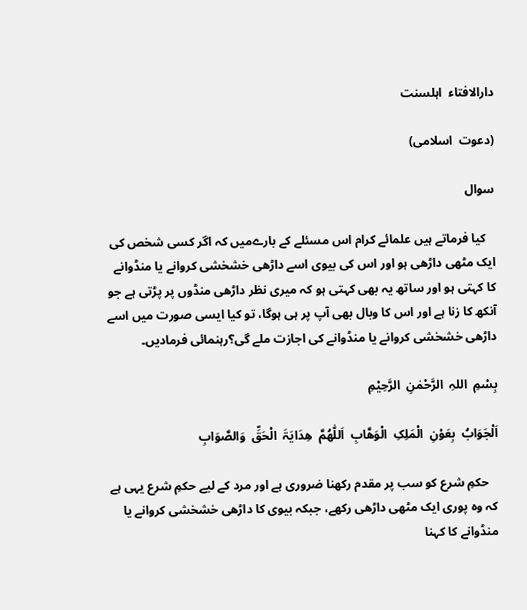دارالافتاء  اہلسنت

(دعوت  اسلامی)

سوال

   کیا فرماتے ہیں علمائے کرام اس مسئلے کے بارےمیں کہ اگر کسی شخص کی ایک مٹھی داڑھی ہو اور اس کی بیوی اسے داڑھی خشخشی کروانے یا منڈوانے کا کہتی ہو اور ساتھ یہ بھی کہتی ہو کہ میری نظر داڑھی منڈوں پر پڑتی ہے جو  آنکھ کا زنا ہے اور اس کا وبال بھی آپ پر ہی ہوگا، تو کیا ایسی صورت میں اسے داڑھی خشخشی کروانے یا منڈوانے کی اجازت ملے گی؟رہنمائی فرمادیں۔

بِسْمِ  اللہِ  الرَّحْمٰنِ  الرَّحِیْمِ

اَلْجَوَابُ  بِعَوْنِ  الْمَلِکِ  الْوَھَّابِ  اَللّٰھُمَّ  ھِدَایَۃَ  الْحَقِّ  وَالصَّوَابِ

   حکمِ شرع کو سب پر مقدم رکھنا ضروری ہے اور مرد کے لیے حکمِ شرع یہی ہے کہ وہ پوری ایک مٹھی داڑھی رکھے، جبکہ بیوی کا داڑھی خشخشی کروانے یا منڈوانے کا کہنا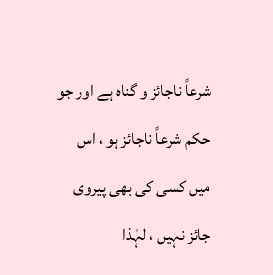شرعاً ناجائز و گناہ ہے اور جو حکم شرعاً ناجائز ہو ، اس میں کسی کی بھی پیروی جائز نہیں ، لہٰذا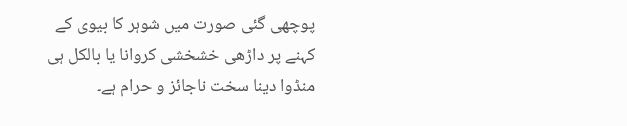پوچھی گئی صورت میں شوہر کا بیوی کے کہنے پر داڑھی خشخشی کروانا یا بالکل ہی منڈوا دینا سخت ناجائز و حرام ہے۔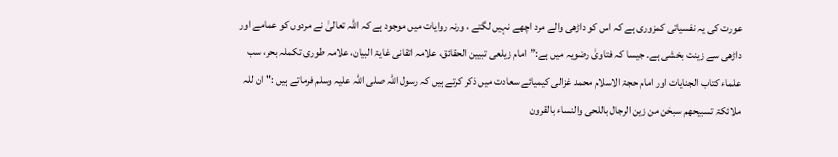عورت کی یہ نفسیاتی کمزوری ہے کہ اس کو داڑھی والے مرد اچھے نہیں لگتے ، ورنہ روایات میں موجود ہے کہ اللہ تعالیٰ نے مردوں کو عمامے اور داڑھی سے زینت بخشی ہے۔ جیسا کہ فتاویٰ رضویہ میں ہے:”امام زیلعی تبیین الحقائق، علامہ اتقانی غایۃ البیان، علامہ طوری تکملہ بحر، سب علماء کتاب الجنایات اور امام حجۃ الاسلام محمد غزالی کیمیائے سعادت میں ذکر کرتے ہیں کہ رسول اللہ صلی اللہ علیہ وسلم فرماتے ہیں :"ان للہ  ملائکۃ تسبیحھم سبحٰن من زین الرجال باللحی والنساء بالقرون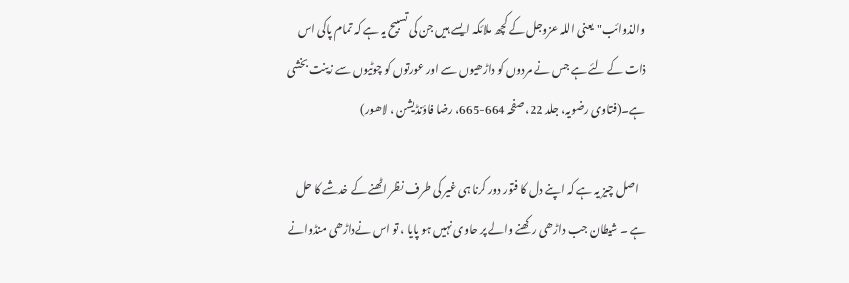والذوائب"یعنی اللہ عزوجل کے کچھ ملائکہ ایسے ہیں جن کی تسبیح یہ ہے کہ تمام پاکی اس ذات کے لئے ہے جس نے مردوں کو داڑھیوں سے اور عورتوں کو چوٹیوں سے زینت بخشی ہے۔(فتاوی رضویہ، جلد 22، صفحہ 664-665، رضا فاؤنڈیشن ، لاھور)

   اصل چیز یہ ہے کہ اپنے دل کا فتور دور کرنا ہی غیر کی طرف نظر اٹھنے کے خدشے کا حل ہے ۔ شیطان جب داڑھی رکھنے والے پر حاوی نہیں ہو پایا ، تو اس نےداڑھی منڈوانے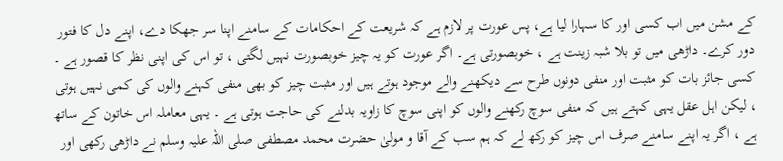کے مشن میں اب کسی اور کا سہارا لیا ہے، پس عورت پر لازم ہے کہ شریعت کے احکامات کے سامنے اپنا سر جھکا دے، اپنے دل کا فتور دور کرے۔ داڑھی میں تو بلا شبہ زینت ہے ، خوبصورتی ہے۔ اگر عورت کو یہ چیز خوبصورت نہیں لگتی ، تو اس کی اپنی نظر کا قصور ہے ۔ کسی جائز بات کو مثبت اور منفی دونوں طرح سے دیکھنے والے موجود ہوتے ہیں اور مثبت چیز کو بھی منفی کہنے والوں کی کمی نہیں ہوتی ، لیکن اہل عقل یہی کہتے ہیں کہ منفی سوچ رکھنے والوں کو اپنی سوچ کا زاویہ بدلنے کی حاجت ہوتی ہے ۔ یہی معاملہ اس خاتون کے ساتھ ہے ، اگر یہ اپنے سامنے صرف اس چیز کو رکھ لے کہ ہم سب کے آقا و مولیٰ حضرت محمد مصطفی صلی اللہ علیہ وسلم نے داڑھی رکھی اور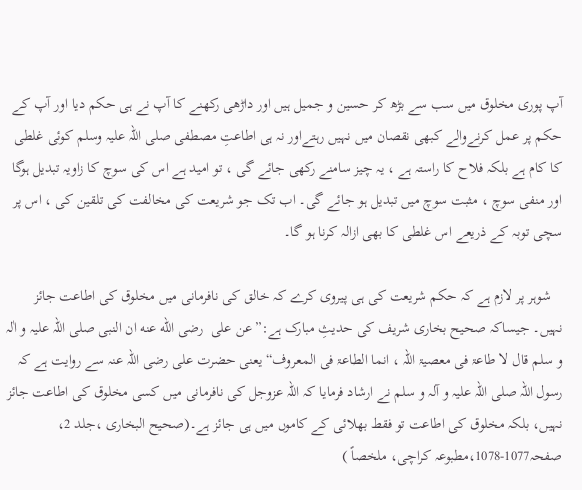آپ پوری مخلوق میں سب سے بڑھ کر حسین و جمیل ہیں اور داڑھی رکھنے کا آپ نے ہی حکم دیا اور آپ کے حکم پر عمل کرنےوالے کبھی نقصان میں نہیں رہتےاور نہ ہی اطاعتِ مصطفی صلی اللہ علیہ وسلم کوئی غلطی کا کام ہے بلکہ فلاح کا راستہ ہے ، یہ چیز سامنے رکھی جائے گی ، تو امید ہے اس کی سوچ کا زاویہ تبدیل ہوگا اور منفی سوچ ، مثبت سوچ میں تبدیل ہو جائے گی۔ اب تک جو شریعت کی مخالفت کی تلقین کی ، اس پر سچی توبہ کے ذریعے اس غلطی کا بھی ازالہ کرنا ہو گا۔

   شوہر پر لازم ہے کہ حکم شریعت کی ہی پیروی کرے کہ خالق کی نافرمانی میں مخلوق کی اطاعت جائز نہیں۔ جیساکہ صحیح بخاری شریف کی حدیثِ مبارک ہے:”عن علی  رضی الله عنه ان النبی صلی اللہ علیہ و اٰلہ و سلم قال لا طاعۃ فی معصیۃ اللہ ، انما الطاعۃ فی المعروف“ یعنی حضرت علی رضی اللہ عنہ سے روایت ہے کہ رسول اللہ صلی اللہ علیہ و آلہ و سلم نے ارشاد فرمایا کہ اللہ عزوجل کی نافرمانی میں کسی مخلوق کی اطاعت جائز نہیں، بلکہ مخلوق کی اطاعت تو فقط بھلائی کے کاموں میں ہی جائز ہے۔(صحیح البخاری ،جلد 2، صفحہ1077-1078،مطبوعہ کراچی، ملخصاً )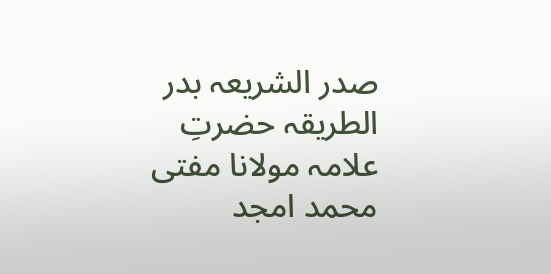صدر الشریعہ بدر الطریقہ حضرتِ علامہ مولانا مفتی محمد امجد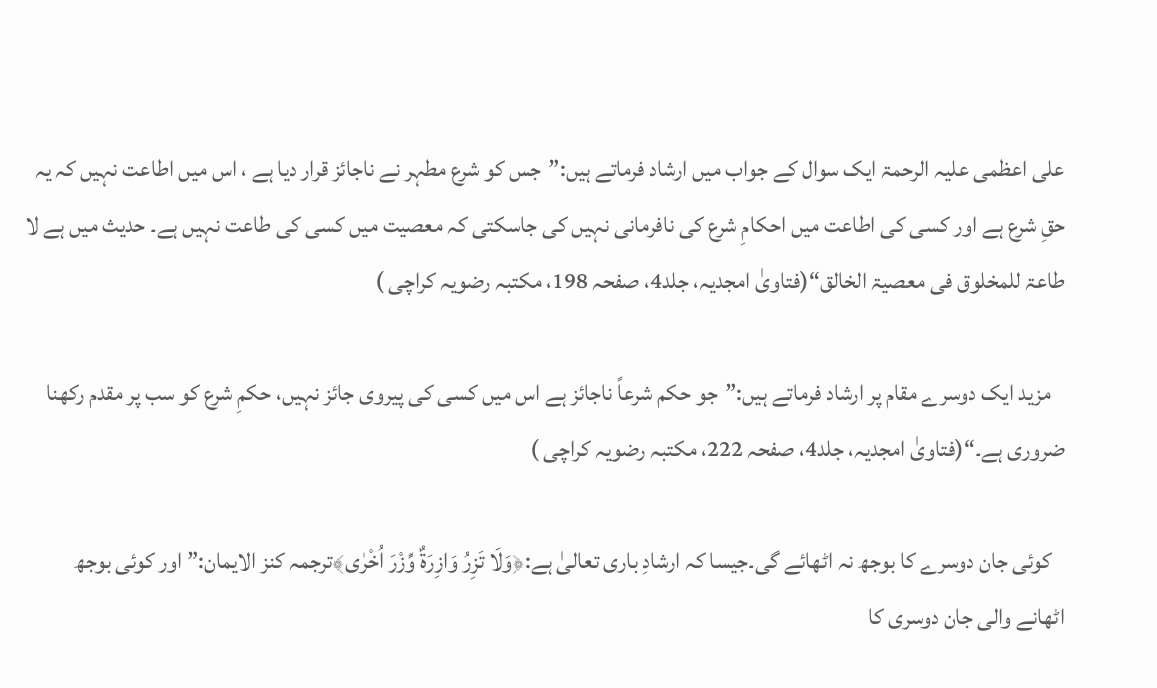علی اعظمی علیہ الرحمۃ ایک سوال کے جواب میں ارشاد فرماتے ہیں:”جس کو شرع مطہر نے ناجائز قرار دیا ہے ، اس میں اطاعت نہیں کہ یہ حقِ شرع ہے اور کسی کی اطاعت میں احکامِ شرع کی نافرمانی نہیں کی جاسکتی کہ معصیت میں کسی کی طاعت نہیں ہے۔ حدیث میں ہے لا طاعۃ للمخلوق فی معصیۃ الخالق“(فتاویٰ امجدیہ، جلد4، صفحہ 198، مکتبہ رضویہ کراچی )

   مزید ایک دوسرے مقام پر ارشاد فرماتے ہیں:”جو حکم شرعاً ناجائز ہے اس میں کسی کی پیروی جائز نہیں، حکمِ شرع کو سب پر مقدم رکھنا ضروری ہے۔“(فتاویٰ امجدیہ، جلد4، صفحہ 222، مکتبہ رضویہ کراچی )

   کوئی جان دوسرے کا بوجھ نہ اٹھائے گی۔جیسا کہ ارشادِ باری تعالیٰ ہے:﴿وَلَا تَزِرُ وَازِرَۃٌ وِّزْرَ اُخْرٰی﴾ترجمہ کنز الایمان:”اور کوئی بوجھ اٹھانے والی جان دوسری کا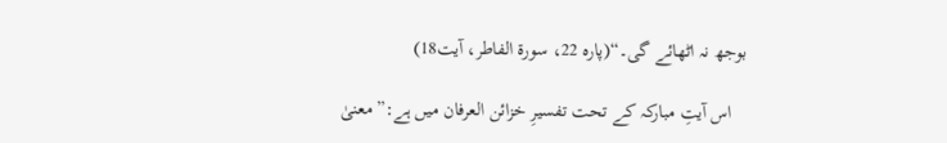بوجھ نہ اٹھائے گی۔“(پارہ 22، سورۃ الفاطر، آیت18)

   اس آیتِ مبارکہ کے تحت تفسیرِ خزائن العرفان میں ہے:”معنیٰ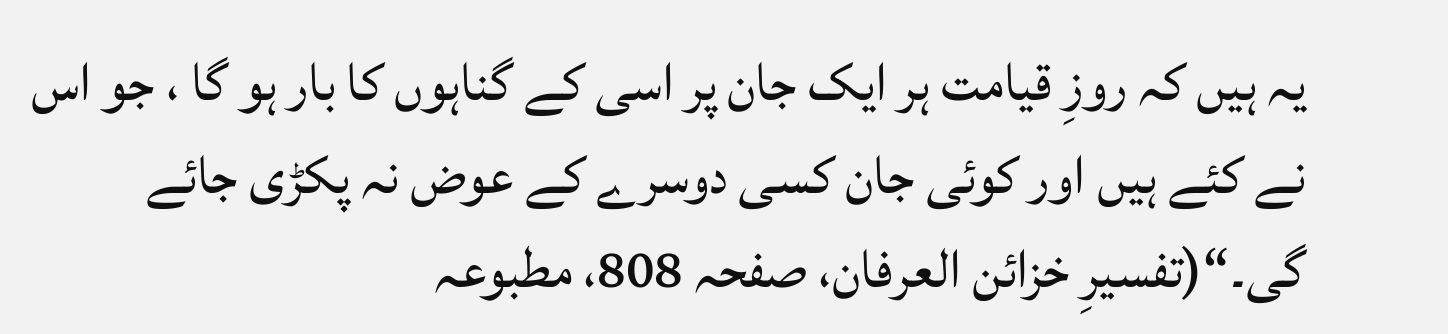یہ ہیں کہ روزِ قیامت ہر ایک جان پر اسی کے گناہوں کا بار ہو گا ، جو اس نے کئے ہیں اور کوئی جان کسی دوسرے کے عوض نہ پکڑی جائے گی۔“(تفسیرِ خزائن العرفان، صفحہ 808، مطبوعہ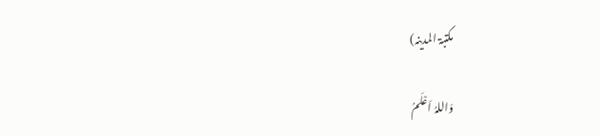مکتبۃ المدینہ)

وَاللہُ اَعْلَمُ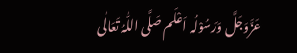عَزَّوَجَلَّ وَرَسُوْلُہ اَعْلَم صَلَّی اللّٰہُ تَعَالٰی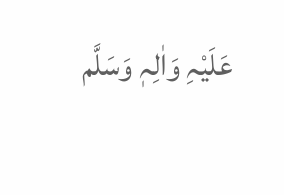عَلَیْہِ وَاٰلِہٖ وَسَلَّم